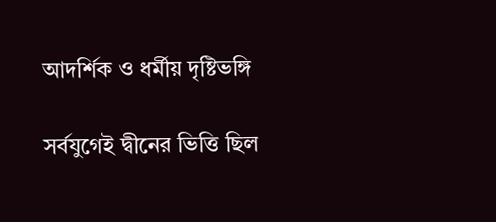আদর্শিক ও ধর্মীয় দৃষ্টিভঙ্গি

সর্বযুগেই দ্বীনের ভিত্তি ছিল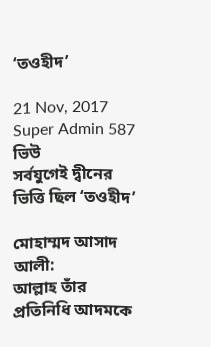‘তওহীদ’

21 Nov, 2017 Super Admin 587 ভিউ
সর্বযুগেই দ্বীনের ভিত্তি ছিল ‘তওহীদ’

মোহাম্মদ আসাদ আলী:
আল্লাহ তাঁর প্রতিনিধি আদমকে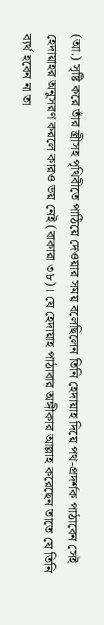(আ.) সৃষ্টি করে তাঁর স্ত্রীসহ পৃথিবীতে পাঠিয়ে দেওয়ার সময় বলেছিলেন তিনি হেদায়াহ দিয়ে পথ-প্রদর্শক পাঠাবেন সেই হেদায়াহর অনুসরণ করলে কারও ভয় নেই (বাকারা ৩৮)। যে হেদায়াহ পাঠাবার অঙ্গীকার আল্লাহ করেছেন তাতে যে তিনি ব্যর্থ হবেন না তা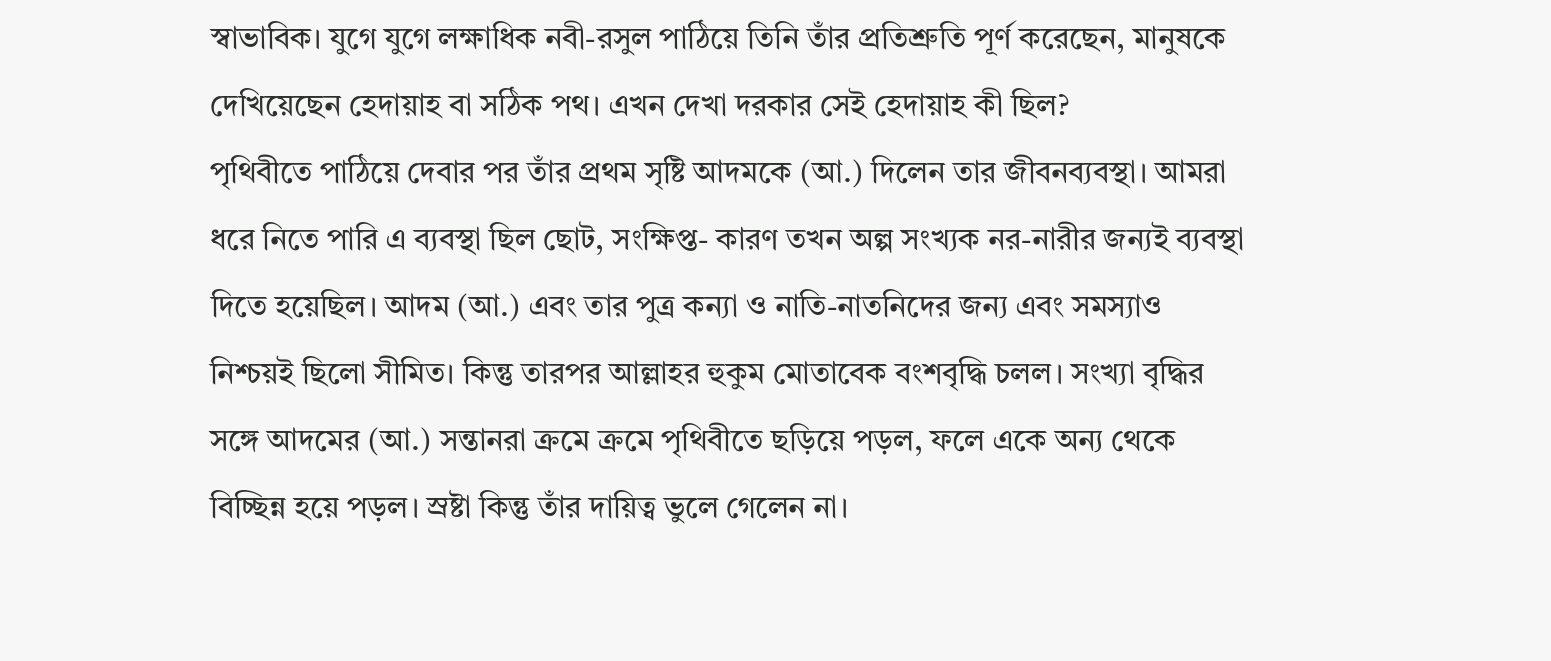স্বাভাবিক। যুগে যুগে লক্ষাধিক নবী-রসুল পাঠিয়ে তিনি তাঁর প্রতিশ্রুতি পূর্ণ করেছেন, মানুষকে দেখিয়েছেন হেদায়াহ বা সঠিক পথ। এখন দেখা দরকার সেই হেদায়াহ কী ছিল?
পৃথিবীতে পাঠিয়ে দেবার পর তাঁর প্রথম সৃষ্টি আদমকে (আ.) দিলেন তার জীবনব্যবস্থা। আমরা ধরে নিতে পারি এ ব্যবস্থা ছিল ছোট, সংক্ষিপ্ত- কারণ তখন অল্প সংখ্যক নর-নারীর জন্যই ব্যবস্থা দিতে হয়েছিল। আদম (আ.) এবং তার পুত্র কন্যা ও নাতি-নাতনিদের জন্য এবং সমস্যাও নিশ্চয়ই ছিলো সীমিত। কিন্তু তারপর আল্লাহর হুকুম মোতাবেক বংশবৃদ্ধি চলল। সংখ্যা বৃদ্ধির সঙ্গে আদমের (আ.) সন্তানরা ক্রমে ক্রমে পৃথিবীতে ছড়িয়ে পড়ল, ফলে একে অন্য থেকে বিচ্ছিন্ন হয়ে পড়ল। স্রষ্টা কিন্তু তাঁর দায়িত্ব ভুলে গেলেন না।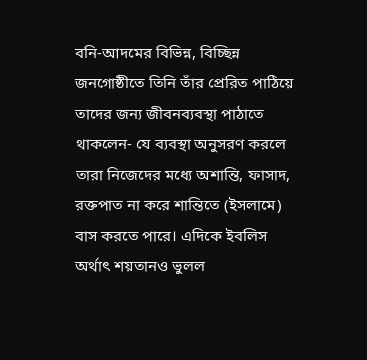বনি-আদমের বিভিন্ন, বিচ্ছিন্ন জনগোষ্ঠীতে তিনি তাঁর প্রেরিত পাঠিয়ে তাদের জন্য জীবনব্যবস্থা পাঠাতে থাকলেন- যে ব্যবস্থা অনুসরণ করলে তারা নিজেদের মধ্যে অশান্তি, ফাসাদ, রক্তপাত না করে শান্তিতে (ইসলামে) বাস করতে পারে। এদিকে ইবলিস অর্থাৎ শয়তানও ভুলল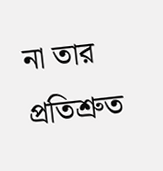না তার প্রতিশ্রুত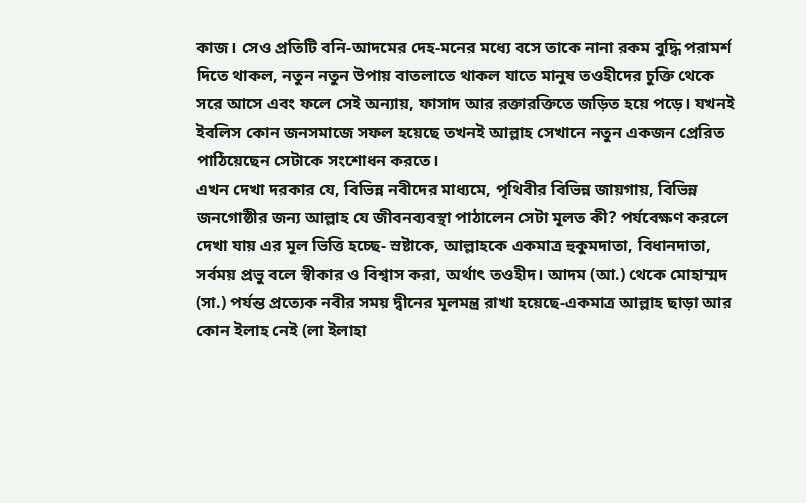কাজ। সেও প্রতিটি বনি-আদমের দেহ-মনের মধ্যে বসে তাকে নানা রকম বুদ্ধি পরামর্শ দিতে থাকল, নতুন নতুন উপায় বাতলাতে থাকল যাতে মানুষ তওহীদের চুক্তি থেকে সরে আসে এবং ফলে সেই অন্যায়, ফাসাদ আর রক্তারক্তিতে জড়িত হয়ে পড়ে। যখনই ইবলিস কোন জনসমাজে সফল হয়েছে তখনই আল্লাহ সেখানে নতুন একজন প্রেরিত পাঠিয়েছেন সেটাকে সংশোধন করতে।
এখন দেখা দরকার যে, বিভিন্ন নবীদের মাধ্যমে, পৃথিবীর বিভিন্ন জায়গায়, বিভিন্ন জনগোষ্ঠীর জন্য আল্লাহ যে জীবনব্যবস্থা পাঠালেন সেটা মূলত কী? পর্যবেক্ষণ করলে দেখা যায় এর মূল ভিত্তি হচ্ছে- স্রষ্টাকে, আল্লাহকে একমাত্র হুকুমদাতা, বিধানদাতা, সর্বময় প্রভু বলে স্বীকার ও বিশ্বাস করা, অর্থাৎ তওহীদ। আদম (আ.) থেকে মোহাম্মদ (সা.) পর্যন্ত প্রত্যেক নবীর সময় দ্বীনের মূলমন্ত্র রাখা হয়েছে-একমাত্র আল্লাহ ছাড়া আর কোন ইলাহ নেই (লা ইলাহা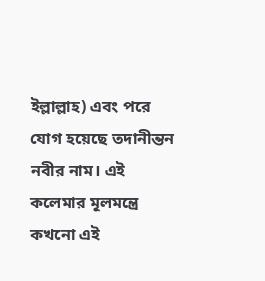ইল্লাল্লাহ) এবং পরে যোগ হয়েছে তদানীন্তন নবীর নাম। এই কলেমার মূলমন্ত্রে কখনো এই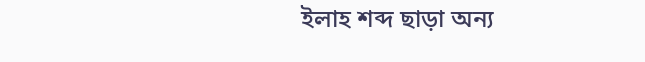ইলাহ শব্দ ছাড়া অন্য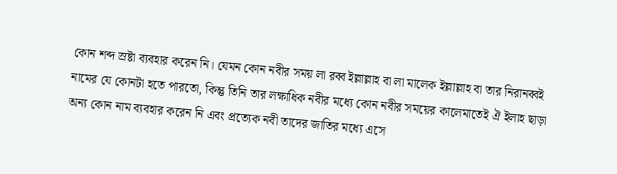কোন শব্দ স্রষ্টা ব্যবহার করেন নি। যেমন কোন নবীর সময় লা রব্ব ইল্লাল্লাহ বা লা মালেক ইল্লাল্লাহ বা তার নিরানব্বই নামের যে কোনটা হতে পারতো, কিন্তু তিনি তার লক্ষাধিক নবীর মধ্যে কোন নবীর সময়ের কালেমাতেই ঐ ইলাহ ছাড়া অন্য কোন নাম ব্যবহার করেন নি এবং প্রত্যেক নবী তাদের জাতির মধ্যে এসে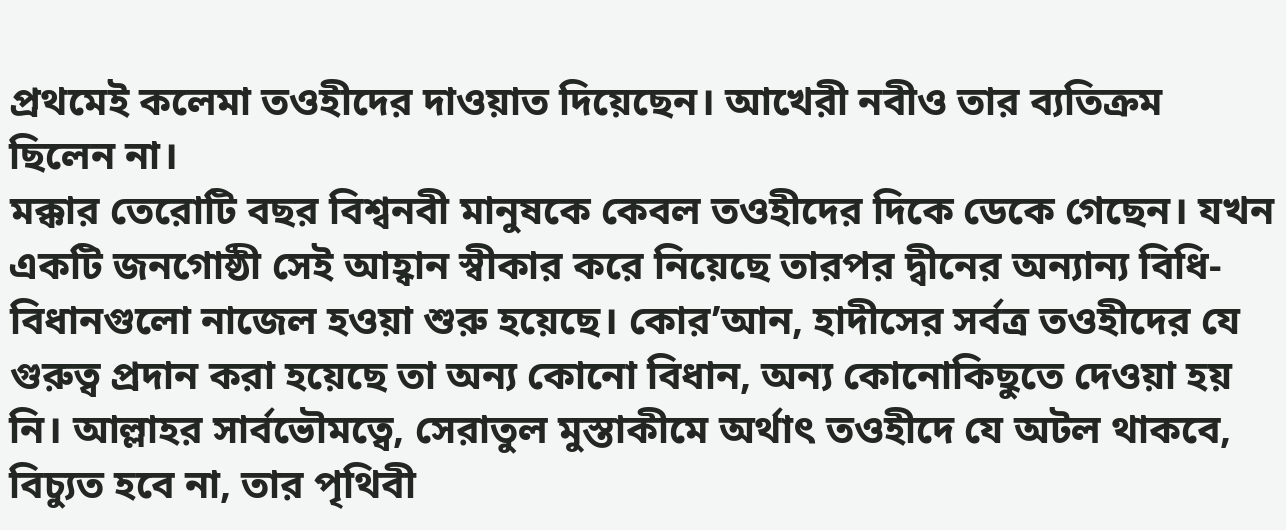প্রথমেই কলেমা তওহীদের দাওয়াত দিয়েছেন। আখেরী নবীও তার ব্যতিক্রম ছিলেন না।
মক্কার তেরোটি বছর বিশ্বনবী মানুষকে কেবল তওহীদের দিকে ডেকে গেছেন। যখন একটি জনগোষ্ঠী সেই আহ্বান স্বীকার করে নিয়েছে তারপর দ্বীনের অন্যান্য বিধি-বিধানগুলো নাজেল হওয়া শুরু হয়েছে। কোর’আন, হাদীসের সর্বত্র তওহীদের যে গুরুত্ব প্রদান করা হয়েছে তা অন্য কোনো বিধান, অন্য কোনোকিছুতে দেওয়া হয় নি। আল্লাহর সার্বভৌমত্বে, সেরাতুল মুস্তাকীমে অর্থাৎ তওহীদে যে অটল থাকবে, বিচ্যুত হবে না, তার পৃথিবী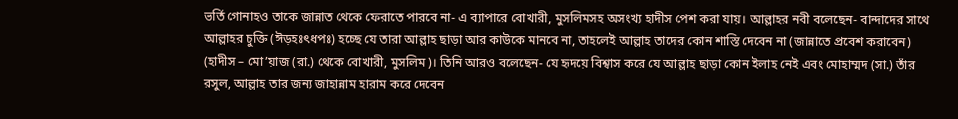ভর্তি গোনাহও তাকে জান্নাত থেকে ফেরাতে পারবে না- এ ব্যাপারে বোখারী, মুসলিমসহ অসংখ্য হাদীস পেশ করা যায়। আল্লাহর নবী বলেছেন- বান্দাদের সাথে আল্লাহর চুক্তি (ঈড়হঃৎধপঃ) হচ্ছে যে তারা আল্লাহ ছাড়া আর কাউকে মানবে না, তাহলেই আল্লাহ তাদের কোন শাস্তি দেবেন না (জান্নাতে প্রবেশ করাবেন) (হাদীস – মো’য়াজ (রা.) থেকে বোখারী, মুসলিম)। তিনি আরও বলেছেন- যে হৃদয়ে বিশ্বাস করে যে আল্লাহ ছাড়া কোন ইলাহ নেই এবং মোহাম্মদ (সা.) তাঁর রসুল, আল্লাহ তার জন্য জাহান্নাম হারাম করে দেবেন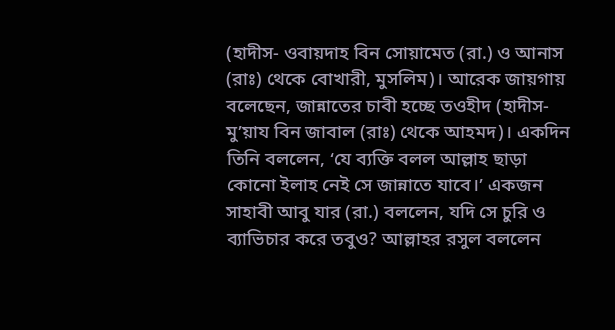(হাদীস- ওবায়দাহ বিন সোয়ামেত (রা.) ও আনাস (রাঃ) থেকে বোখারী, মুসলিম)। আরেক জায়গায় বলেছেন, জান্নাতের চাবী হচ্ছে তওহীদ (হাদীস- মু’য়ায বিন জাবাল (রাঃ) থেকে আহমদ)। একদিন তিনি বললেন, ‘যে ব্যক্তি বলল আল্লাহ ছাড়া কোনো ইলাহ নেই সে জান্নাতে যাবে।’ একজন সাহাবী আবু যার (রা.) বললেন, যদি সে চুরি ও ব্যাভিচার করে তবুও? আল্লাহর রসুল বললেন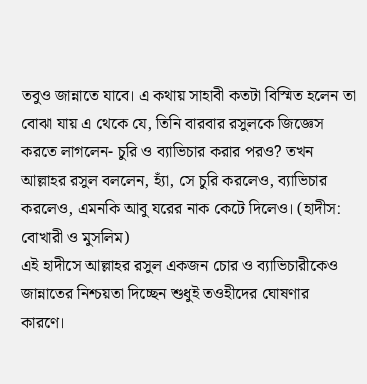তবুও জান্নাতে যাবে। এ কথায় সাহাবী কতটা বিস্মিত হলেন তা বোঝা যায় এ থেকে যে, তিনি বারবার রসুলকে জিজ্ঞেস করতে লাগলেন- চুরি ও ব্যাভিচার করার পরও? তখন আল্লাহর রসুল বললেন, হ্যাঁ, সে চুরি করলেও, ব্যাভিচার করলেও, এমনকি আবু যরের নাক কেটে দিলেও। (হাদীস: বোখারী ও মুসলিম)
এই হাদীসে আল্লাহর রসুল একজন চোর ও ব্যাভিচারীকেও জান্নাতের নিশ্চয়তা দিচ্ছেন শুধুই তওহীদের ঘোষণার কারণে।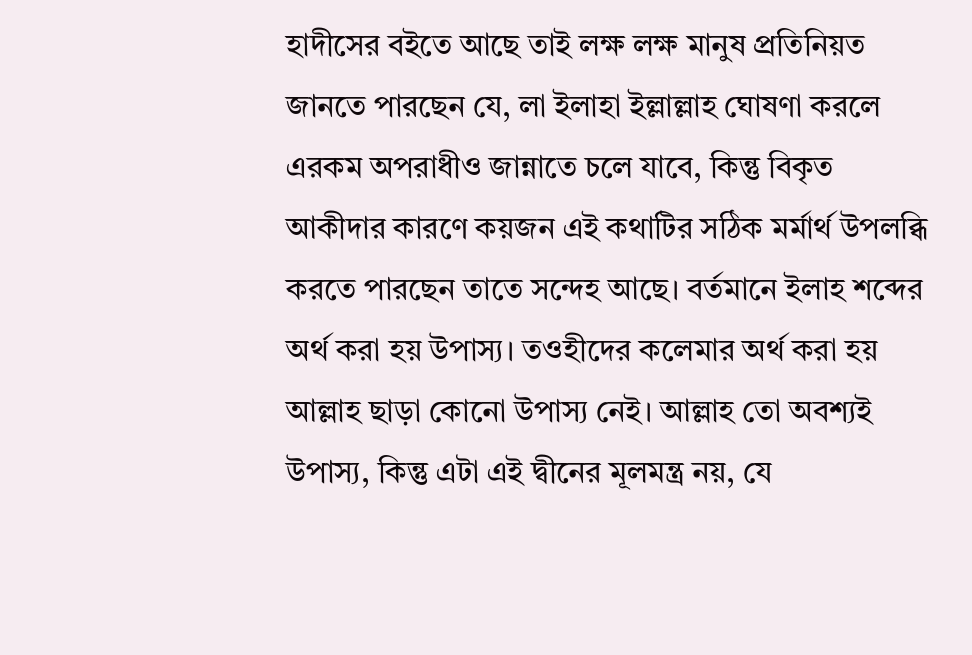হাদীসের বইতে আছে তাই লক্ষ লক্ষ মানুষ প্রতিনিয়ত জানতে পারছেন যে, লা ইলাহা ইল্লাল্লাহ ঘোষণা করলে এরকম অপরাধীও জান্নাতে চলে যাবে, কিন্তু বিকৃত আকীদার কারণে কয়জন এই কথাটির সঠিক মর্মার্থ উপলব্ধি করতে পারছেন তাতে সন্দেহ আছে। বর্তমানে ইলাহ শব্দের অর্থ করা হয় উপাস্য। তওহীদের কলেমার অর্থ করা হয় আল্লাহ ছাড়া কোনো উপাস্য নেই। আল্লাহ তো অবশ্যই উপাস্য, কিন্তু এটা এই দ্বীনের মূলমন্ত্র নয়, যে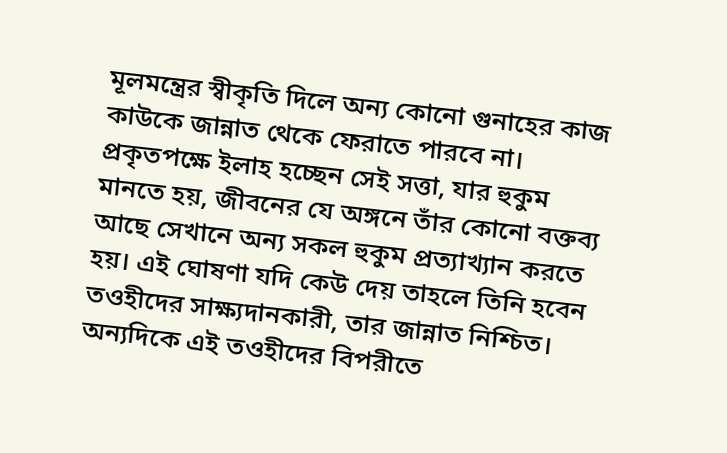মূলমন্ত্রের স্বীকৃতি দিলে অন্য কোনো গুনাহের কাজ কাউকে জান্নাত থেকে ফেরাতে পারবে না। প্রকৃতপক্ষে ইলাহ হচ্ছেন সেই সত্তা, যার হুকুম মানতে হয়, জীবনের যে অঙ্গনে তাঁর কোনো বক্তব্য আছে সেখানে অন্য সকল হুকুম প্রত্যাখ্যান করতে হয়। এই ঘোষণা যদি কেউ দেয় তাহলে তিনি হবেন তওহীদের সাক্ষ্যদানকারী, তার জান্নাত নিশ্চিত। অন্যদিকে এই তওহীদের বিপরীতে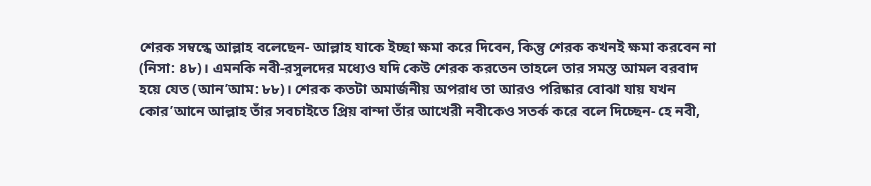শেরক সম্বন্ধে আল্লাহ বলেছেন- আল্লাহ যাকে ইচ্ছা ক্ষমা করে দিবেন, কিন্তু শেরক কখনই ক্ষমা করবেন না (নিসা: ৪৮)। এমনকি নবী-রসুলদের মধ্যেও যদি কেউ শেরক করতেন তাহলে তার সমস্ত আমল বরবাদ হয়ে যেত (আন’আম: ৮৮)। শেরক কতটা অমার্জনীয় অপরাধ তা আরও পরিষ্কার বোঝা যায় যখন কোর’আনে আল্লাহ তাঁর সবচাইতে প্রিয় বান্দা তাঁর আখেরী নবীকেও সতর্ক করে বলে দিচ্ছেন- হে নবী,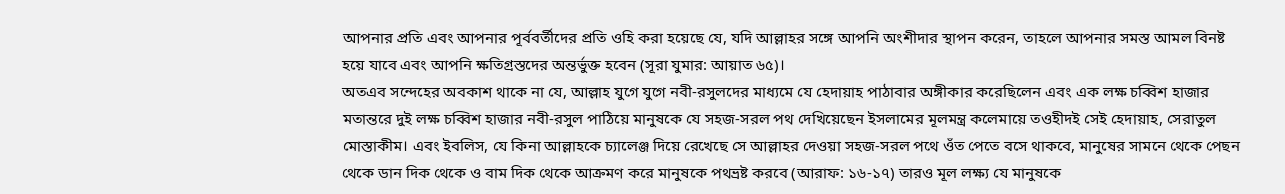আপনার প্রতি এবং আপনার পূর্ববর্তীদের প্রতি ওহি করা হয়েছে যে, যদি আল্লাহর সঙ্গে আপনি অংশীদার স্থাপন করেন, তাহলে আপনার সমস্ত আমল বিনষ্ট হয়ে যাবে এবং আপনি ক্ষতিগ্রস্তদের অন্তর্ভুক্ত হবেন (সূরা যুমার: আয়াত ৬৫)।
অতএব সন্দেহের অবকাশ থাকে না যে, আল্লাহ যুগে যুগে নবী-রসুলদের মাধ্যমে যে হেদায়াহ পাঠাবার অঙ্গীকার করেছিলেন এবং এক লক্ষ চব্বিশ হাজার মতান্তরে দুই লক্ষ চব্বিশ হাজার নবী-রসুল পাঠিয়ে মানুষকে যে সহজ-সরল পথ দেখিয়েছেন ইসলামের মূলমন্ত্র কলেমায়ে তওহীদই সেই হেদায়াহ, সেরাতুল মোস্তাকীম। এবং ইবলিস, যে কিনা আল্লাহকে চ্যালেঞ্জ দিয়ে রেখেছে সে আল্লাহর দেওয়া সহজ-সরল পথে ওঁত পেতে বসে থাকবে, মানুষের সামনে থেকে পেছন থেকে ডান দিক থেকে ও বাম দিক থেকে আক্রমণ করে মানুষকে পথভ্রষ্ট করবে (আরাফ: ১৬-১৭) তারও মূল লক্ষ্য যে মানুষকে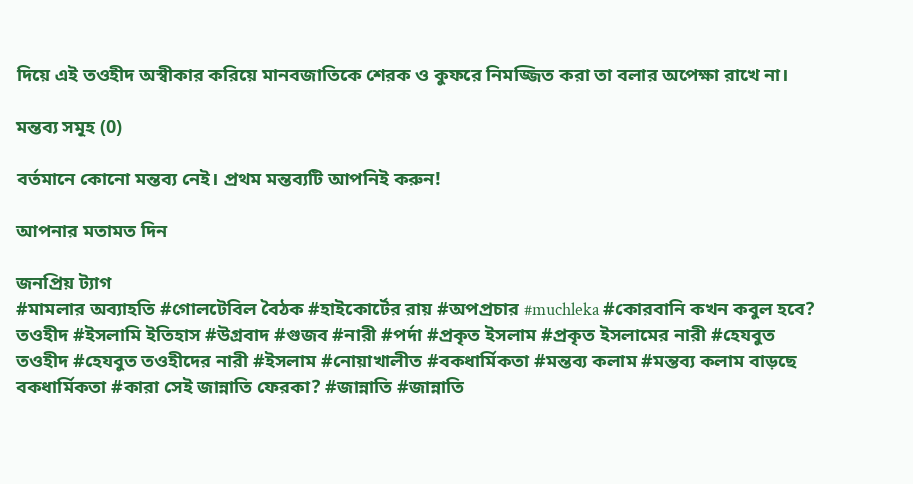দিয়ে এই তওহীদ অস্বীকার করিয়ে মানবজাতিকে শেরক ও কুফরে নিমজ্জিত করা তা বলার অপেক্ষা রাখে না।

মন্তব্য সমূহ (0)

বর্তমানে কোনো মন্তব্য নেই। প্রথম মন্তব্যটি আপনিই করুন!

আপনার মতামত দিন

জনপ্রিয় ট্যাগ
#মামলার অব্যাহতি #গোলটেবিল বৈঠক #হাইকোর্টের রায় #অপপ্রচার #muchleka #কোরবানি কখন কবুল হবে? তওহীদ #ইসলামি ইতিহাস #উগ্রবাদ #গুজব #নারী #পর্দা #প্রকৃত ইসলাম #প্রকৃত ইসলামের নারী #হেযবুত তওহীদ #হেযবুত তওহীদের নারী #ইসলাম #নোয়াখালীত #বকধার্মিকতা #মন্তব্য কলাম #মন্তব্য কলাম বাড়ছে বকধার্মিকতা #কারা সেই জান্নাতি ফেরকা? #জান্নাতি #জান্নাতি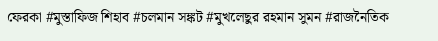ফেরকা #মুস্তাফিজ শিহাব #চলমান সঙ্কট #মুখলেছুর রহমান সুমন #রাজনৈতিক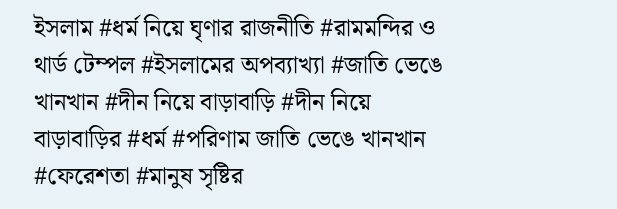ইসলাম #ধর্ম নিয়ে ঘৃণার রাজনীতি #রামমন্দির ও থার্ড টেম্পল #ইসলামের অপব্যাখ্যা #জাতি ভেঙে খানখান #দীন নিয়ে বাড়াবাড়ি #দীন নিয়ে বাড়াবাড়ির #ধর্ম #পরিণাম জাতি ভেঙে খানখান #ফেরেশতা #মানুষ সৃষ্টির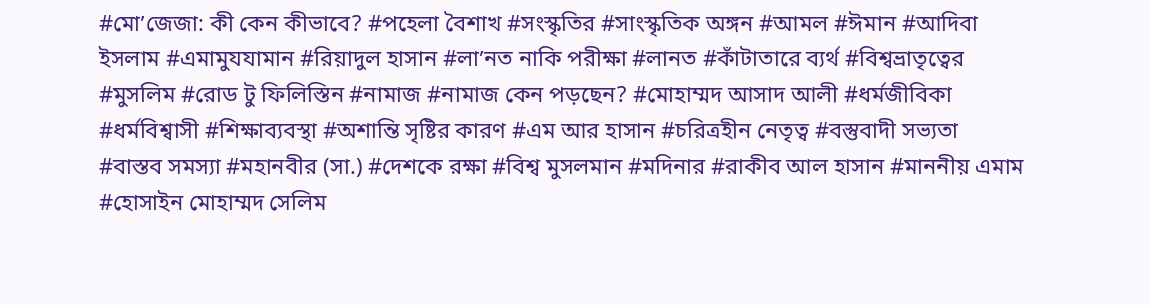#মো’জেজা: কী কেন কীভাবে? #পহেলা বৈশাখ #সংস্কৃতির #সাংস্কৃতিক অঙ্গন #আমল #ঈমান #আদিবা ইসলাম #এমামুযযামান #রিয়াদুল হাসান #লা’নত নাকি পরীক্ষা #লানত #কাঁটাতারে ব্যর্থ #বিশ্বভ্রাতৃত্বের #মুসলিম #রোড টু ফিলিস্তিন #নামাজ #নামাজ কেন পড়ছেন? #মোহাম্মদ আসাদ আলী #ধর্মজীবিকা #ধর্মবিশ্বাসী #শিক্ষাব্যবস্থা #অশান্তি সৃষ্টির কারণ #এম আর হাসান #চরিত্রহীন নেতৃত্ব #বস্তুবাদী সভ্যতা #বাস্তব সমস্যা #মহানবীর (সা.) #দেশকে রক্ষা #বিশ্ব মুসলমান #মদিনার #রাকীব আল হাসান #মাননীয় এমাম #হোসাইন মোহাম্মদ সেলিম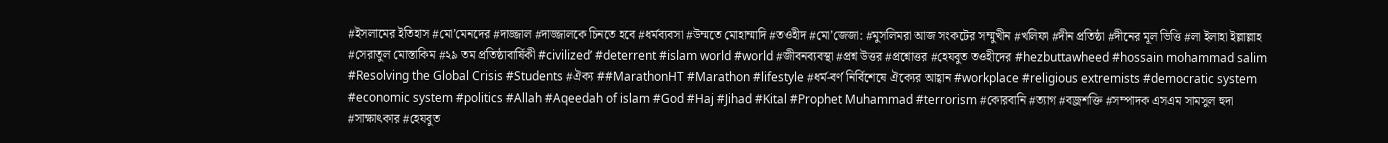#ইসলামের ইতিহাস #মো’মেনদের #দাজ্জাল #দাজ্জালকে চিনতে হবে #ধর্মব্যবসা #উম্মতে মোহাম্মাদি #তওহীদ #মো’জেজা: #মুসলিমরা আজ সংকটের সম্মুখীন #খলিফা #দীন প্রতিষ্ঠা #দীনের মূল ভিত্তি #লা ইলাহা ইল্লাল্লাহ #সেরাতুল মোস্তাকিম #২৯ তম প্রতিষ্ঠাবার্ষিকী #civilized’ #deterrent #islam world #world #জীবনব্যবস্থা #প্রশ্ন উত্তর #প্রশ্নোত্তর #হেযবুত তওহীদের #hezbuttawheed #hossain mohammad salim #Resolving the Global Crisis #Students #ঐক্য ##MarathonHT #Marathon #lifestyle #ধর্ম-বর্ণ নির্বিশেষে ঐক্যের আহ্বান #workplace #religious extremists #democratic system #economic system #politics #Allah #Aqeedah of islam #God #Haj #Jihad #Kital #Prophet Muhammad #terrorism #কোরবানি #ত্যাগ #বজ্রশক্তি #সম্পাদক এসএম সামসুল হুদা #সাক্ষাৎকার #হেযবুত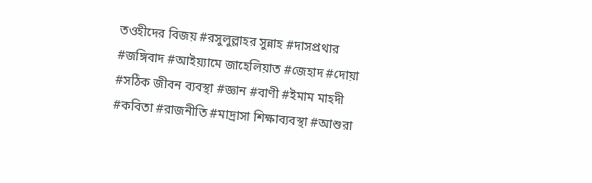তওহীদের বিজয় #রসুলুল্লাহর সুন্নাহ #দাসপ্রথার #জঙ্গিবাদ #আইয়্যামে জাহেলিয়াত #জেহাদ #দোয়া #সঠিক জীবন ব্যবস্থা #জ্ঞান #বাণী #ইমাম মাহদী #কবিতা #রাজনীতি #মাদ্রাসা শিক্ষাব্যবস্থা #আশুরা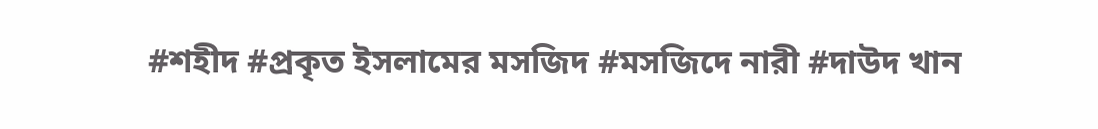#শহীদ #প্রকৃত ইসলামের মসজিদ #মসজিদে নারী #দাউদ খান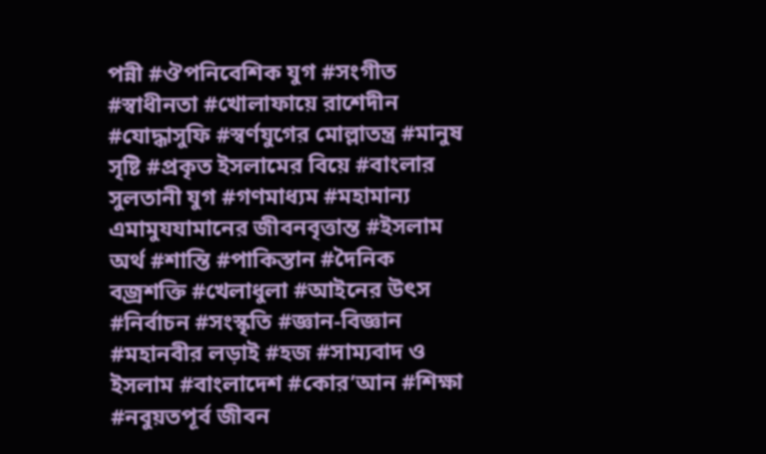পন্নী #ঔপনিবেশিক যুগ #সংগীত #স্বাধীনতা #খোলাফায়ে রাশেদীন #যোদ্ধাসুফি #স্বর্ণযুগের মোল্লাতন্ত্র #মানুষ সৃষ্টি #প্রকৃত ইসলামের বিয়ে #বাংলার সুলতানী যুগ #গণমাধ্যম #মহামান্য এমামুযযামানের জীবনবৃত্তান্ত #ইসলাম অর্থ #শান্তি #পাকিস্তান #দৈনিক বজ্রশক্তি #খেলাধুলা #আইনের উৎস #নির্বাচন #সংস্কৃতি #জ্ঞান-বিজ্ঞান #মহানবীর লড়াই #হজ #সাম্যবাদ ও ইসলাম #বাংলাদেশ #কোর’আন #শিক্ষা #নবুয়তপূর্ব জীবন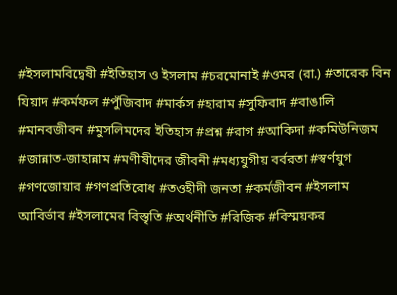#ইসলামবিদ্বেষী #ইতিহাস ও ইসলাম #চরমোনাই #ওমর (রা.) #তারেক বিন যিয়াদ #কর্মফল #পুঁজিবাদ #মার্কস #হারাম #সুফিবাদ #বাঙালি #মানবজীবন #মুসলিমদের ইতিহাস #প্রশ্ন #রাগ #আকিদা #কমিউনিজম #জান্নাত-জাহান্নাম #মণীষীদের জীবনী #মধ্যযুগীয় বর্বরতা #স্বর্ণযুগ #গণজোয়ার #গণপ্রতিরোধ #তওহীদী জনতা #কর্মজীবন #ইসলাম আবির্ভাব #ইসলামের বিস্তৃতি #অর্থনীতি #রিজিক #বিস্ময়কর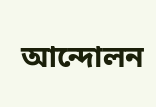আন্দোলন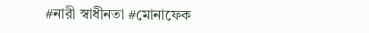#নারী স্বাধীনতা #মোনাফেক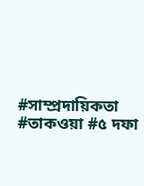#সাম্প্রদায়িকতা #তাকওয়া #৫ দফা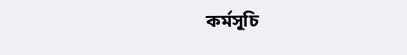কর্মসূচি